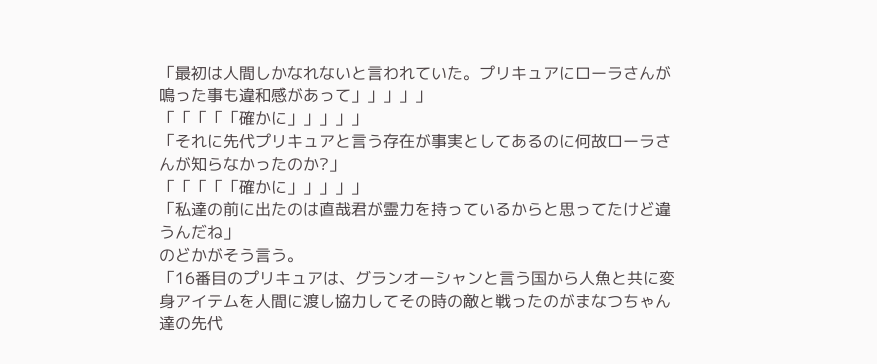「最初は人間しかなれないと言われていた。プリキュアにローラさんが鳴った事も違和感があって」」」」」
「「「「「確かに」」」」」
「それに先代プリキュアと言う存在が事実としてあるのに何故ローラさんが知らなかったのか?」
「「「「「確かに」」」」」
「私達の前に出たのは直哉君が霊力を持っているからと思ってたけど違うんだね」
のどかがそう言う。
「16番目のプリキュアは、グランオーシャンと言う国から人魚と共に変身アイテムを人間に渡し協力してその時の敵と戦ったのがまなつちゃん達の先代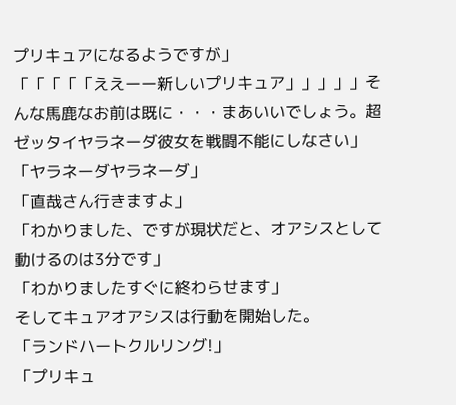プリキュアになるようですが」
「「「「「ええーー新しいプリキュア」」」」」そんな馬鹿なお前は既に・・・まあいいでしょう。超ゼッタイヤラネーダ彼女を戦闘不能にしなさい」
「ヤラネーダヤラネーダ」
「直哉さん行きますよ」
「わかりました、ですが現状だと、オアシスとして動けるのは3分です」
「わかりましたすぐに終わらせます」
そしてキュアオアシスは行動を開始した。
「ランドハートクルリング!」
「プリキュ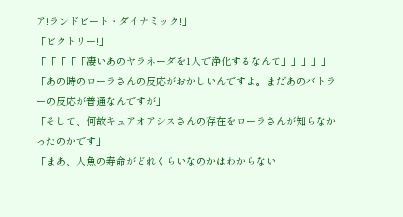ア!ランドビート・ダイナミック!」
「ビクトリー!」
「「「「「凄いあのヤラネーダを1人で浄化するなんて」」」」」
「あの時のローラさんの反応がおかしいんですよ。まだあのバトラーの反応が普通なんですが」
「そして、何故キュアオアシスさんの存在をローラさんが知らなかったのかです」
「まあ、人魚の寿命がどれくらいなのかはわからない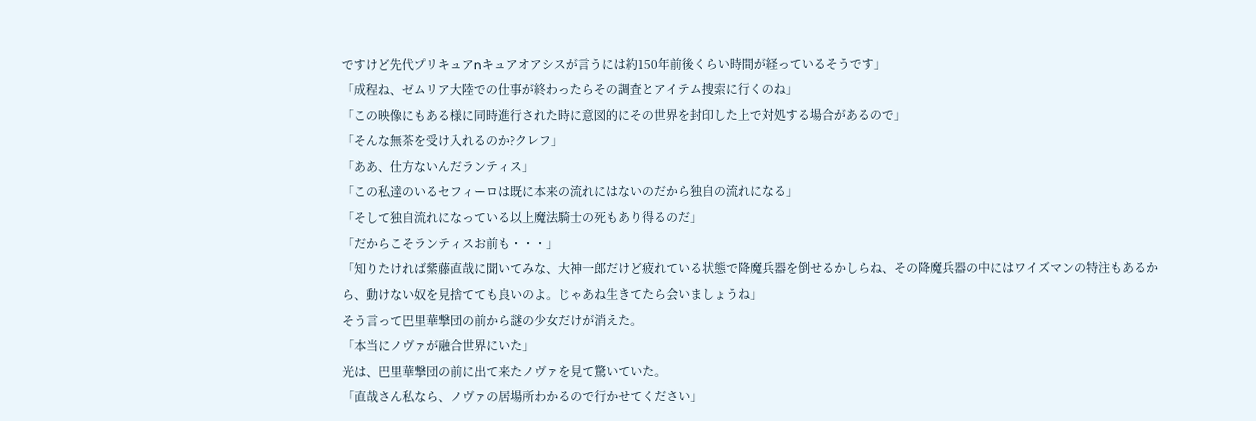ですけど先代プリキュアnキュアオアシスが言うには約150年前後くらい時間が経っているそうです」
「成程ね、ゼムリア大陸での仕事が終わったらその調査とアイテム捜索に行くのね」
「この映像にもある様に同時進行された時に意図的にその世界を封印した上で対処する場合があるので」
「そんな無茶を受け入れるのか?クレフ」
「ああ、仕方ないんだランティス」
「この私達のいるセフィーロは既に本来の流れにはないのだから独自の流れになる」
「そして独自流れになっている以上魔法騎士の死もあり得るのだ」
「だからこそランティスお前も・・・」
「知りたければ紫藤直哉に聞いてみな、大神一郎だけど疲れている状態で降魔兵器を倒せるかしらね、その降魔兵器の中にはワイズマンの特注もあるから、動けない奴を見捨てても良いのよ。じゃあね生きてたら会いましょうね」
そう言って巴里華撃団の前から謎の少女だけが消えた。
「本当にノヴァが融合世界にいた」
光は、巴里華撃団の前に出て来たノヴァを見て驚いていた。
「直哉さん私なら、ノヴァの居場所わかるので行かせてください」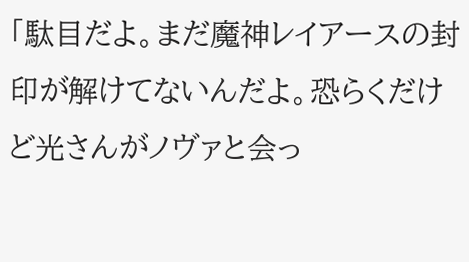「駄目だよ。まだ魔神レイアースの封印が解けてないんだよ。恐らくだけど光さんがノヴァと会っ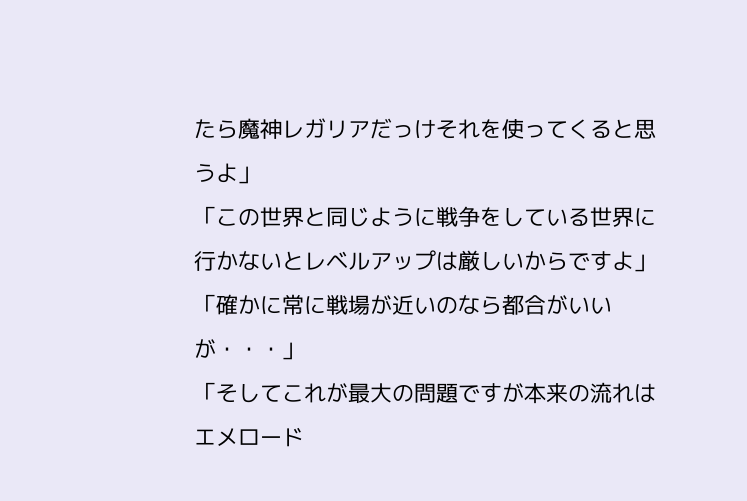たら魔神レガリアだっけそれを使ってくると思うよ」
「この世界と同じように戦争をしている世界に行かないとレベルアップは厳しいからですよ」
「確かに常に戦場が近いのなら都合がいいが・・・」
「そしてこれが最大の問題ですが本来の流れはエメロード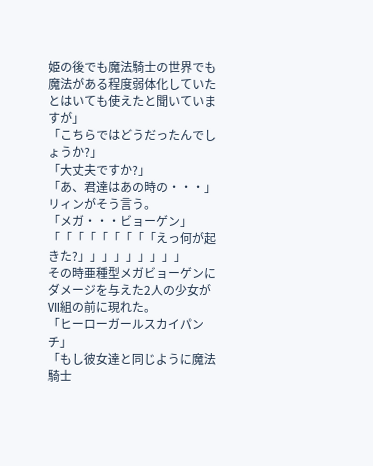姫の後でも魔法騎士の世界でも魔法がある程度弱体化していたとはいても使えたと聞いていますが」
「こちらではどうだったんでしょうか?」
「大丈夫ですか?」
「あ、君達はあの時の・・・」
リィンがそう言う。
「メガ・・・ビョーゲン」
「「「「「「「「「えっ何が起きた?」」」」」」」」」
その時亜種型メガビョーゲンにダメージを与えた2人の少女がⅦ組の前に現れた。
「ヒーローガールスカイパンチ」
「もし彼女達と同じように魔法騎士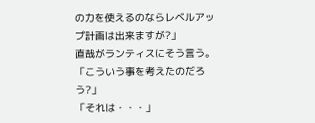の力を使えるのならレベルアップ計画は出来ますが?」
直哉がランティスにそう言う。
「こういう事を考えたのだろう?」
「それは・・・」